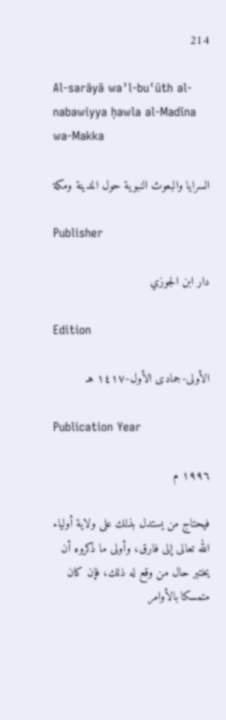214

Al-sarāyā waʾl-buʿūth al-nabawiyya ḥawla al-Madīna wa-Makka

السرايا والبعوث النبوية حول المدينة ومكة

Publisher

دار ابن الجوزي

Edition

الأولى-جمادى الأول-١٤١٧ هـ

Publication Year

١٩٩٦ م

فيحتاج من يستدل بذلك على ولاية أولياء الله تعالى إلى فارق، وأولى ما ذكروه أن يختبر حال من وقع له ذلك، فإن كان متمسكا بالأوامر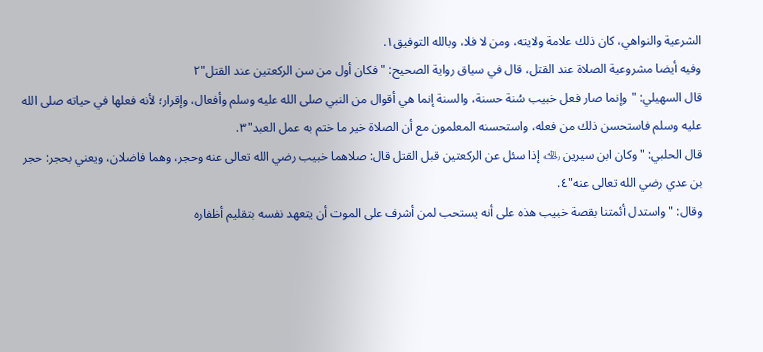الشرعية والنواهي، كان ذلك علامة ولايته، ومن لا فلا، وبالله التوفيق١.
وفيه أيضا مشروعية الصلاة عند القتل، قال في سياق رواية الصحيح: "فكان أول من سن الركعتين عند القتل"٢
قال السهيلي: "وإنما صار فعل خبيب سُنة حسنة، والسنة إنما هي أقوال من النبي صلى الله عليه وسلم وأفعال، وإقرار؛ لأنه فعلها في حياته صلى الله عليه وسلم فاستحسن ذلك من فعله، واستحسنه المعلمون مع أن الصلاة خير ما ختم به عمل العبد"٣.
قال الحلبي: "وكان ابن سيرين ﵀ إذا سئل عن الركعتين قبل القتل قال: صلاهما خبيب رضي الله تعالى عنه وحجر، وهما فاضلان، ويعني بحجر: حجر بن عدي رضي الله تعالى عنه"٤.
وقال: "واستدل أئمتنا بقصة خبيب هذه على أنه يستحب لمن أشرف على الموت أن يتعهد نفسه بتقليم أظفاره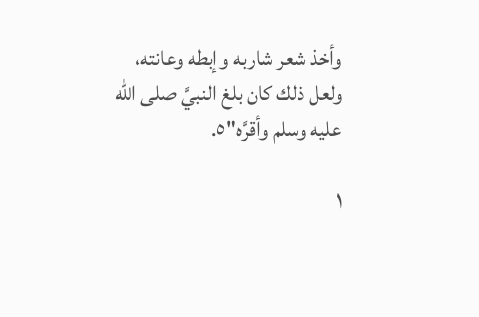وأخذ شعر شاربه وإبطه وعانته، ولعل ذلك كان بلغ النبيَّ صلى الله عليه وسلم وأقرَّه"٥.

١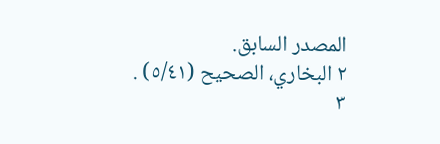المصدر السابق.
٢ البخاري، الصحيح (٥/٤١) .
٣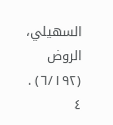السهيلي، الروض (٦/١٩٢) .
٤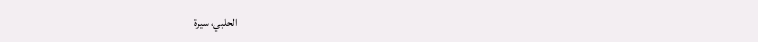الحلبي، سيرة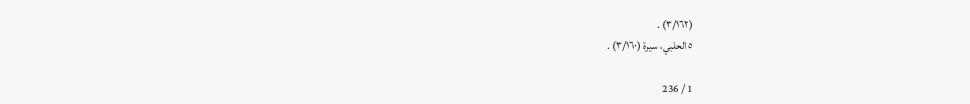(٣/١٦٢) .
٥ الحلبي، سيرة (٣/١٦٠) .

1 / 236